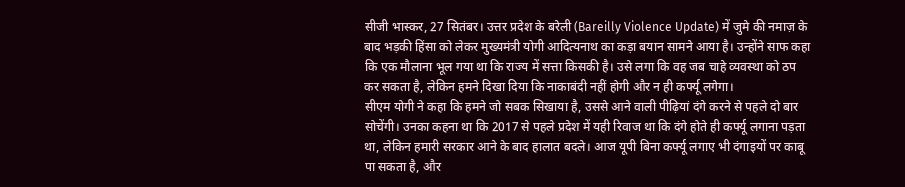सीजी भास्कर, 27 सितंबर। उत्तर प्रदेश के बरेली (Bareilly Violence Update) में जुमे की नमाज़ के बाद भड़की हिंसा को लेकर मुख्यमंत्री योगी आदित्यनाथ का कड़ा बयान सामने आया है। उन्होंने साफ कहा कि एक मौलाना भूल गया था कि राज्य में सत्ता किसकी है। उसे लगा कि वह जब चाहे व्यवस्था को ठप कर सकता है, लेकिन हमने दिखा दिया कि नाकाबंदी नहीं होगी और न ही कर्फ्यू लगेगा।
सीएम योगी ने कहा कि हमने जो सबक सिखाया है, उससे आने वाली पीढ़ियां दंगे करने से पहले दो बार सोचेंगी। उनका कहना था कि 2017 से पहले प्रदेश में यही रिवाज था कि दंगे होते ही कर्फ्यू लगाना पड़ता था, लेकिन हमारी सरकार आने के बाद हालात बदले। आज यूपी बिना कर्फ्यू लगाए भी दंगाइयों पर काबू पा सकता है, और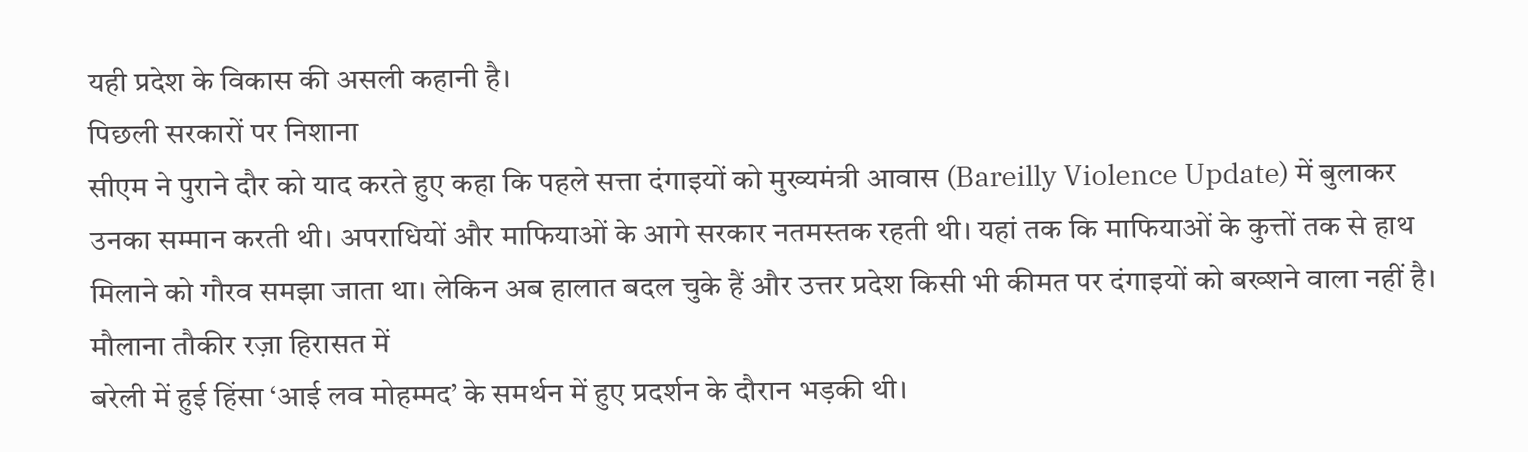यही प्रदेश के विकास की असली कहानी है।
पिछली सरकारों पर निशाना
सीएम ने पुराने दौर को याद करते हुए कहा कि पहले सत्ता दंगाइयों को मुख्यमंत्री आवास (Bareilly Violence Update) में बुलाकर उनका सम्मान करती थी। अपराधियों और माफियाओं के आगे सरकार नतमस्तक रहती थी। यहां तक कि माफियाओं के कुत्तों तक से हाथ मिलाने को गौरव समझा जाता था। लेकिन अब हालात बदल चुके हैं और उत्तर प्रदेश किसी भी कीमत पर दंगाइयों को बख्शने वाला नहीं है।
मौलाना तौकीर रज़ा हिरासत में
बरेली में हुई हिंसा ‘आई लव मोहम्मद’ के समर्थन में हुए प्रदर्शन के दौरान भड़की थी।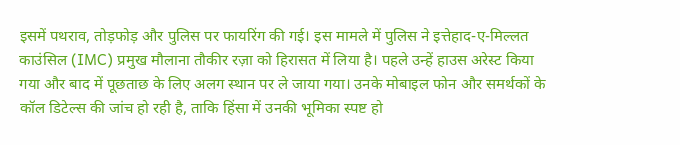इसमें पथराव, तोड़फोड़ और पुलिस पर फायरिंग की गई। इस मामले में पुलिस ने इत्तेहाद-ए-मिल्लत काउंसिल (IMC) प्रमुख मौलाना तौकीर रज़ा को हिरासत में लिया है। पहले उन्हें हाउस अरेस्ट किया गया और बाद में पूछताछ के लिए अलग स्थान पर ले जाया गया। उनके मोबाइल फोन और समर्थकों के कॉल डिटेल्स की जांच हो रही है, ताकि हिंसा में उनकी भूमिका स्पष्ट हो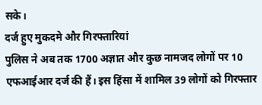सके।
दर्ज हुए मुकदमे और गिरफ्तारियां
पुलिस ने अब तक 1700 अज्ञात और कुछ नामजद लोगों पर 10 एफआईआर दर्ज की हैं। इस हिंसा में शामिल 39 लोगों को गिरफ्तार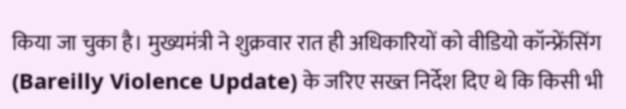किया जा चुका है। मुख्यमंत्री ने शुक्रवार रात ही अधिकारियों को वीडियो कॉन्फ्रेंसिंग (Bareilly Violence Update) के जरिए सख्त निर्देश दिए थे कि किसी भी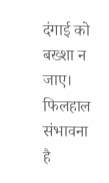दंगाई को बख्शा न जाए। फिलहाल संभावना है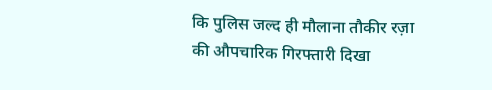कि पुलिस जल्द ही मौलाना तौकीर रज़ा की औपचारिक गिरफ्तारी दिखा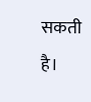सकती है।